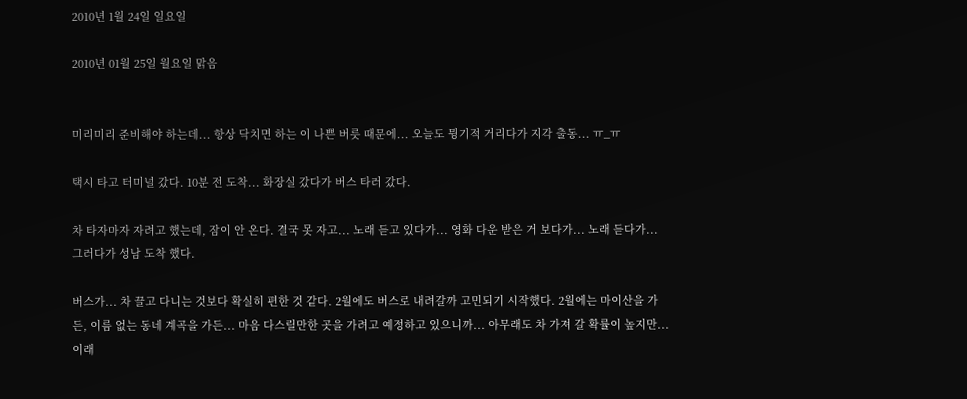2010년 1월 24일 일요일

2010년 01월 25일 월요일 맑음


미리미리 준비해야 하는데... 항상 닥치면 하는 이 나쁜 버릇 때문에... 오늘도 뮝기적 거리다가 지각 출동... ㅠ_ㅠ

택시 타고 터미널 갔다. 10분 전 도착... 화장실 갔다가 버스 타러 갔다.

차 타자마자 자려고 했는데, 잠이 안 온다. 결국 못 자고... 노래 듣고 있다가... 영화 다운 받은 거 보다가... 노래 듣다가... 그러다가 성남 도착 했다.

버스가... 차 끌고 다니는 것보다 확실히 편한 것 같다. 2월에도 버스로 내려갈까 고민되기 시작했다. 2월에는 마이산을 가든, 이름 없는 동네 계곡을 가든... 마음 다스릴만한 곳을 가려고 예정하고 있으니까... 아무래도 차 가져 갈 확률이 높지만... 이래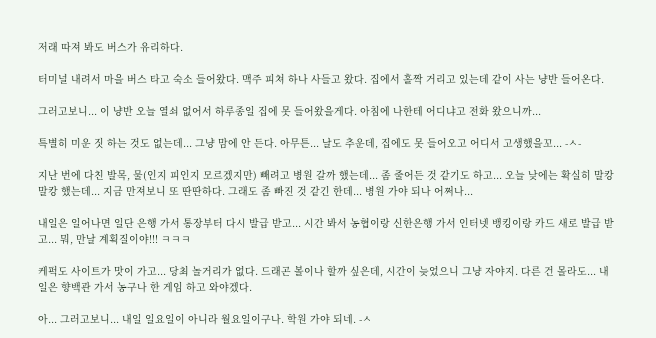저래 따져 봐도 버스가 유리하다.

터미널 내려서 마을 버스 타고 숙소 들어왔다. 맥주 피쳐 하나 사들고 왔다. 집에서 홀짝 거리고 있는데 같이 사는 냥반 들어온다.

그러고보니... 이 냥반 오늘 열쇠 없어서 하루종일 집에 못 들어왔을게다. 아침에 나한테 어디냐고 전화 왔으니까...

특별히 미운 짓 하는 것도 없는데... 그냥 맘에 안 든다. 아무튼... 날도 추운데, 집에도 못 들어오고 어디서 고생했을꼬... -ㅅ-

지난 번에 다친 발목, 물(인지 피인지 모르겠지만) 빼려고 병원 갈까 했는데... 좀 줄어든 것 같기도 하고... 오늘 낮에는 확실히 말캉말캉 했는데... 지금 만져보니 또 딴딴하다. 그래도 좀 빠진 것 같긴 한데... 병원 가야 되나 어쩌나...

내일은 일어나면 일단 은행 가서 통장부터 다시 발급 받고... 시간 봐서 농협이랑 신한은행 가서 인터넷 뱅킹이랑 카드 새로 발급 받고... 뭐, 만날 계획질이야!!! ㅋㅋㅋ

케퍽도 사이트가 맛이 가고... 당최 놀거리가 없다. 드래곤 볼이나 할까 싶은데, 시간이 늦었으니 그냥 자야지. 다른 건 몰라도... 내일은 향백관 가서 농구나 한 게임 하고 와야겠다.

아... 그러고보니... 내일 일요일이 아니라 월요일이구나. 학원 가야 되네. -ㅅ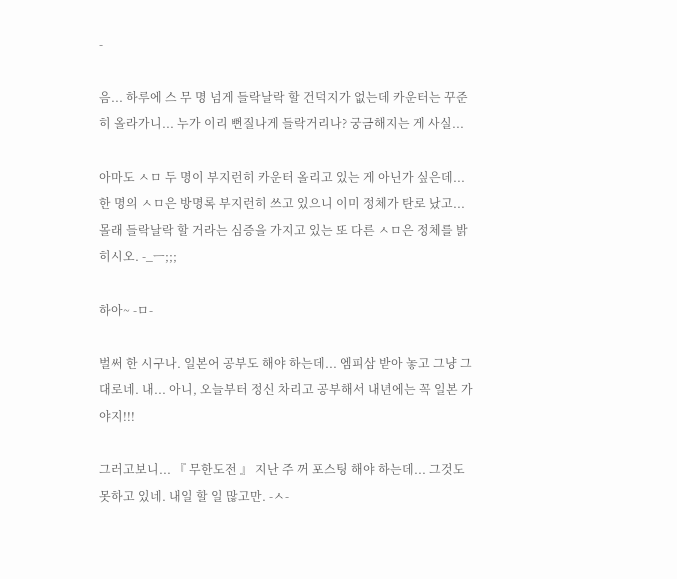-

음... 하루에 스 무 명 넘게 들락날락 할 건덕지가 없는데 카운터는 꾸준히 올라가니... 누가 이리 뻔질나게 들락거리나? 궁금해지는 게 사실...

아마도 ㅅㅁ 두 명이 부지런히 카운터 올리고 있는 게 아닌가 싶은데... 한 명의 ㅅㅁ은 방명록 부지런히 쓰고 있으니 이미 정체가 탄로 났고... 몰래 들락날락 할 거라는 심증을 가지고 있는 또 다른 ㅅㅁ은 정체를 밝히시오. -_ㅡ;;;

하아~ -ㅁ-

벌써 한 시구나. 일본어 공부도 해야 하는데... 엠피삼 받아 놓고 그냥 그대로네. 내... 아니, 오늘부터 정신 차리고 공부해서 내년에는 꼭 일본 가야지!!!

그러고보니... 『 무한도전 』 지난 주 꺼 포스팅 해야 하는데... 그것도 못하고 있네. 내일 할 일 많고만. -ㅅ-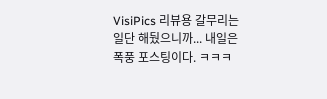VisiPics 리뷰용 갈무리는 일단 해뒀으니까... 내일은 폭풍 포스팅이다. ㅋㅋㅋ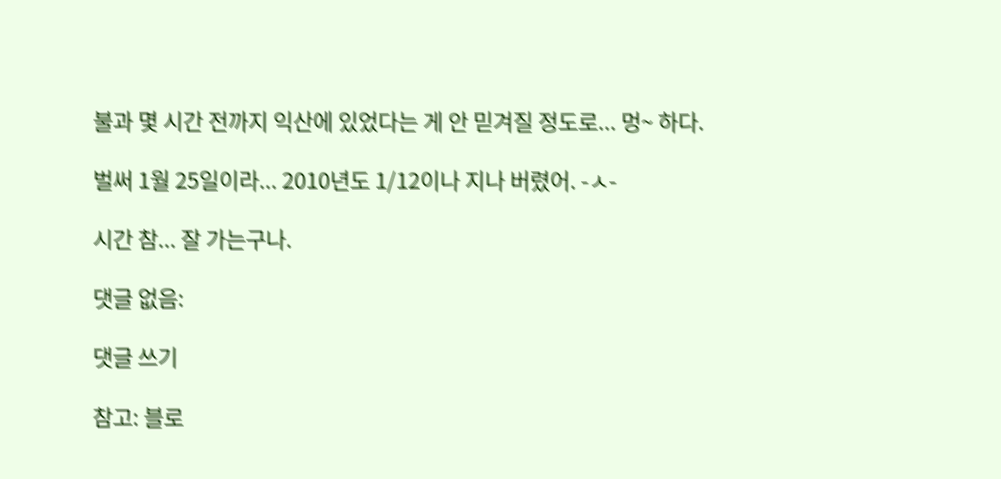불과 몇 시간 전까지 익산에 있었다는 게 안 믿겨질 정도로... 멍~ 하다.

벌써 1월 25일이라... 2010년도 1/12이나 지나 버렸어. -ㅅ-

시간 참... 잘 가는구나.

댓글 없음:

댓글 쓰기

참고: 블로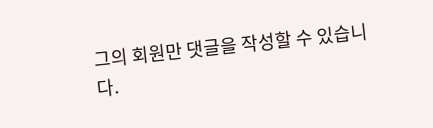그의 회원만 댓글을 작성할 수 있습니다.